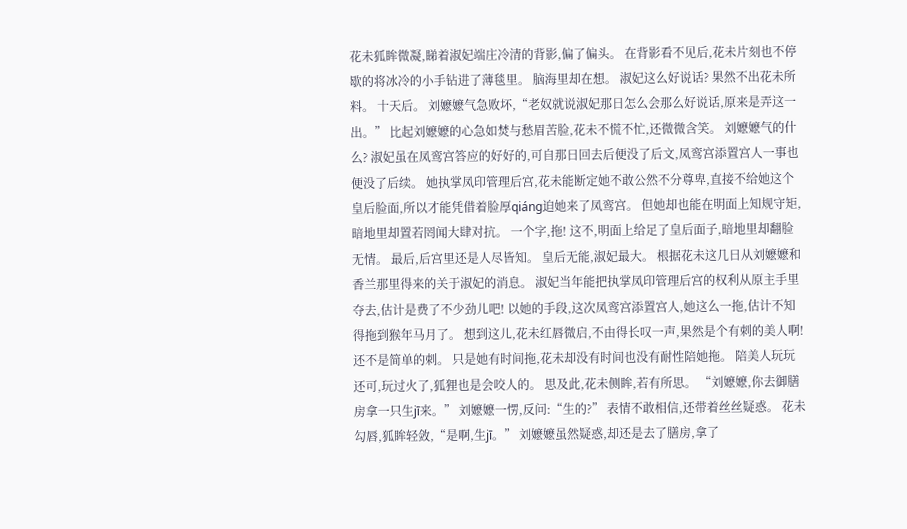花未狐眸微凝,睇着淑妃端庄冷清的背影,偏了偏头。 在背影看不见后,花未片刻也不停歇的将冰冷的小手钻进了薄毯里。 脑海里却在想。 淑妃这么好说话? 果然不出花未所料。 十天后。 刘嬷嬷气急败坏,“老奴就说淑妃那日怎么会那么好说话,原来是弄这一出。” 比起刘嬷嬷的心急如焚与愁眉苦脸,花未不慌不忙,还微微含笑。 刘嬷嬷气的什么? 淑妃虽在凤鸾宫答应的好好的,可自那日回去后便没了后文,凤鸾宫添置宫人一事也便没了后续。 她执掌凤印管理后宫,花未能断定她不敢公然不分尊卑,直接不给她这个皇后脸面,所以才能凭借着脸厚qiáng迫她来了凤鸾宫。 但她却也能在明面上知规守矩,暗地里却置若罔闻大肆对抗。 一个字,拖! 这不,明面上给足了皇后面子,暗地里却翻脸无情。 最后,后宫里还是人尽皆知。 皇后无能,淑妃最大。 根据花未这几日从刘嬷嬷和香兰那里得来的关于淑妃的消息。 淑妃当年能把执掌凤印管理后宫的权利从原主手里夺去,估计是费了不少劲儿吧! 以她的手段,这次凤鸾宫添置宫人,她这么一拖,估计不知得拖到猴年马月了。 想到这儿,花未红唇微启,不由得长叹一声,果然是个有刺的美人啊! 还不是简单的刺。 只是她有时间拖,花未却没有时间也没有耐性陪她拖。 陪美人玩玩还可,玩过火了,狐狸也是会咬人的。 思及此,花未侧眸,若有所思。 “刘嬷嬷,你去御膳房拿一只生jī来。” 刘嬷嬷一愣,反问:“生的?” 表情不敢相信,还带着丝丝疑惑。 花未勾唇,狐眸轻敛,“是啊,生jī。” 刘嬷嬷虽然疑惑,却还是去了膳房,拿了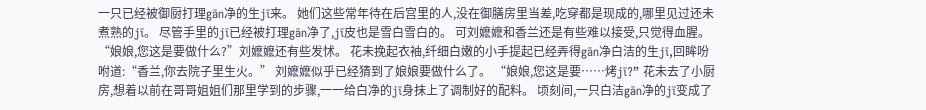一只已经被御厨打理gān净的生jī来。 她们这些常年待在后宫里的人,没在御膳房里当差,吃穿都是现成的,哪里见过还未煮熟的jī。 尽管手里的jī已经被打理gān净了,jī皮也是雪白雪白的。 可刘嬷嬷和香兰还是有些难以接受,只觉得血腥。 “娘娘,您这是要做什么?”刘嬷嬷还有些发怵。 花未挽起衣袖,纤细白嫩的小手提起已经弄得gān净白洁的生jī,回眸吩咐道:“香兰,你去院子里生火。” 刘嬷嬷似乎已经猜到了娘娘要做什么了。 “娘娘,您这是要……烤jī?” 花未去了小厨房,想着以前在哥哥姐姐们那里学到的步骤,一一给白净的jī身抹上了调制好的配料。 顷刻间,一只白洁gān净的jī变成了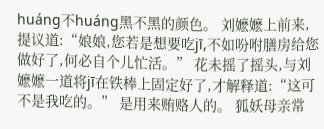huáng不huáng黑不黑的颜色。 刘嬷嬷上前来,提议道:“娘娘,您若是想要吃jī,不如吩咐膳房给您做好了,何必自个儿忙活。” 花未摇了摇头,与刘嬷嬷一道将jī在铁棒上固定好了,才解释道:“这可不是我吃的。” 是用来贿赂人的。 狐妖母亲常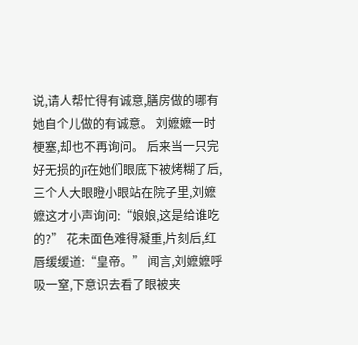说,请人帮忙得有诚意,膳房做的哪有她自个儿做的有诚意。 刘嬷嬷一时梗塞,却也不再询问。 后来当一只完好无损的jī在她们眼底下被烤糊了后,三个人大眼瞪小眼站在院子里,刘嬷嬷这才小声询问:“娘娘,这是给谁吃的?” 花未面色难得凝重,片刻后,红唇缓缓道:“皇帝。” 闻言,刘嬷嬷呼吸一窒,下意识去看了眼被夹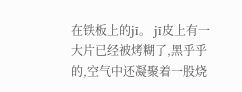在铁板上的jī。 jī皮上有一大片已经被烤糊了,黑乎乎的,空气中还凝聚着一股烧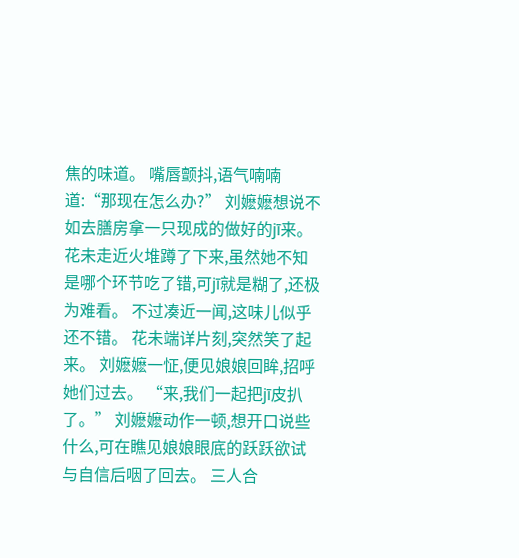焦的味道。 嘴唇颤抖,语气喃喃道:“那现在怎么办?” 刘嬷嬷想说不如去膳房拿一只现成的做好的jī来。 花未走近火堆蹲了下来,虽然她不知是哪个环节吃了错,可jī就是糊了,还极为难看。 不过凑近一闻,这味儿似乎还不错。 花未端详片刻,突然笑了起来。 刘嬷嬷一怔,便见娘娘回眸,招呼她们过去。 “来,我们一起把jī皮扒了。” 刘嬷嬷动作一顿,想开口说些什么,可在瞧见娘娘眼底的跃跃欲试与自信后咽了回去。 三人合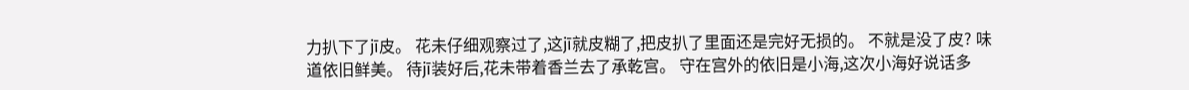力扒下了jī皮。 花未仔细观察过了,这jī就皮糊了,把皮扒了里面还是完好无损的。 不就是没了皮? 味道依旧鲜美。 待jī装好后,花未带着香兰去了承乾宫。 守在宫外的依旧是小海,这次小海好说话多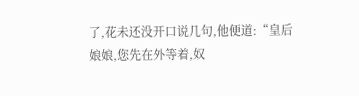了,花未还没开口说几句,他便道:“皇后娘娘,您先在外等着,奴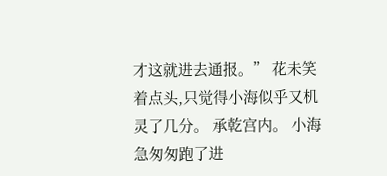才这就进去通报。” 花未笑着点头,只觉得小海似乎又机灵了几分。 承乾宫内。 小海急匆匆跑了进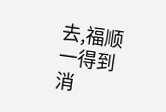去,福顺一得到消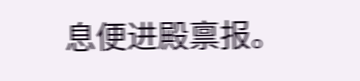息便进殿禀报。